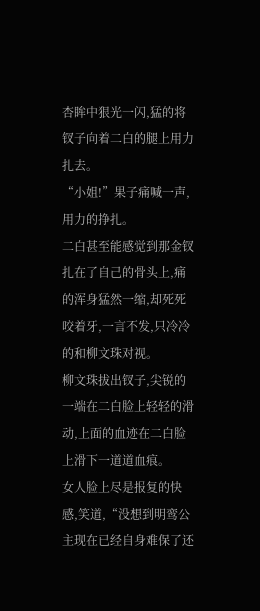杏眸中狠光一闪,猛的将钗子向着二白的腿上用力扎去。
“小姐!”果子痛喊一声,用力的挣扎。
二白甚至能感觉到那金钗扎在了自己的骨头上,痛的浑身猛然一缩,却死死咬着牙,一言不发,只冷冷的和柳文珠对视。
柳文珠拔出钗子,尖锐的一端在二白脸上轻轻的滑动,上面的血迹在二白脸上滑下一道道血痕。
女人脸上尽是报复的快感,笑道,“没想到明鸾公主现在已经自身难保了还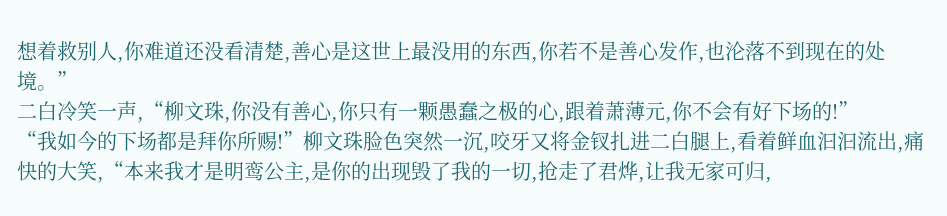想着救别人,你难道还没看清楚,善心是这世上最没用的东西,你若不是善心发作,也沦落不到现在的处境。”
二白冷笑一声,“柳文珠,你没有善心,你只有一颗愚蠢之极的心,跟着萧薄元,你不会有好下场的!”
“我如今的下场都是拜你所赐!”柳文珠脸色突然一沉,咬牙又将金钗扎进二白腿上,看着鲜血汩汩流出,痛快的大笑,“本来我才是明鸾公主,是你的出现毁了我的一切,抢走了君烨,让我无家可归,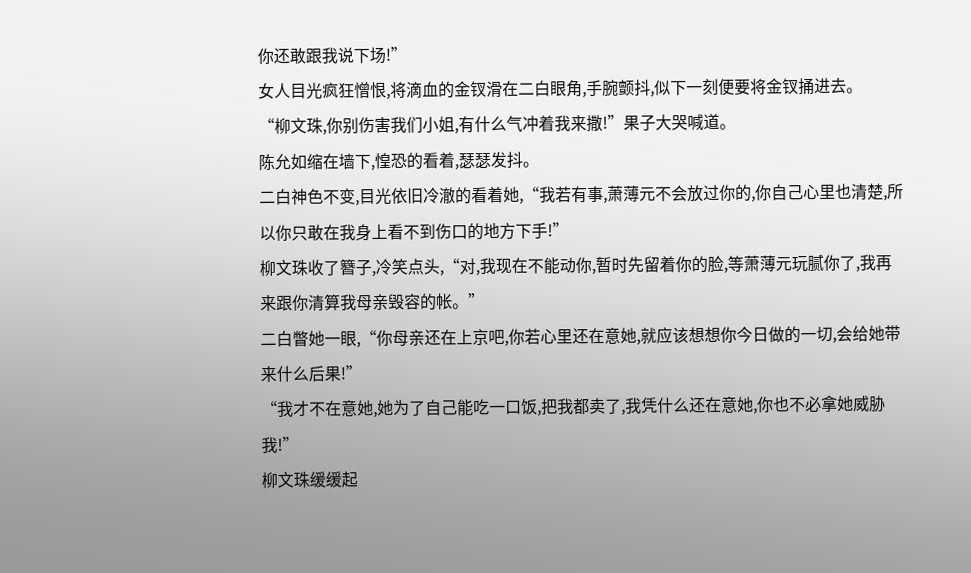你还敢跟我说下场!”
女人目光疯狂憎恨,将滴血的金钗滑在二白眼角,手腕颤抖,似下一刻便要将金钗捅进去。
“柳文珠,你别伤害我们小姐,有什么气冲着我来撒!”果子大哭喊道。
陈允如缩在墙下,惶恐的看着,瑟瑟发抖。
二白神色不变,目光依旧冷澈的看着她,“我若有事,萧薄元不会放过你的,你自己心里也清楚,所以你只敢在我身上看不到伤口的地方下手!”
柳文珠收了簪子,冷笑点头,“对,我现在不能动你,暂时先留着你的脸,等萧薄元玩腻你了,我再来跟你清算我母亲毁容的帐。”
二白瞥她一眼,“你母亲还在上京吧,你若心里还在意她,就应该想想你今日做的一切,会给她带来什么后果!”
“我才不在意她,她为了自己能吃一口饭,把我都卖了,我凭什么还在意她,你也不必拿她威胁我!”
柳文珠缓缓起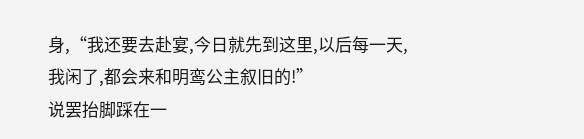身,“我还要去赴宴,今日就先到这里,以后每一天,我闲了,都会来和明鸾公主叙旧的!”
说罢抬脚踩在一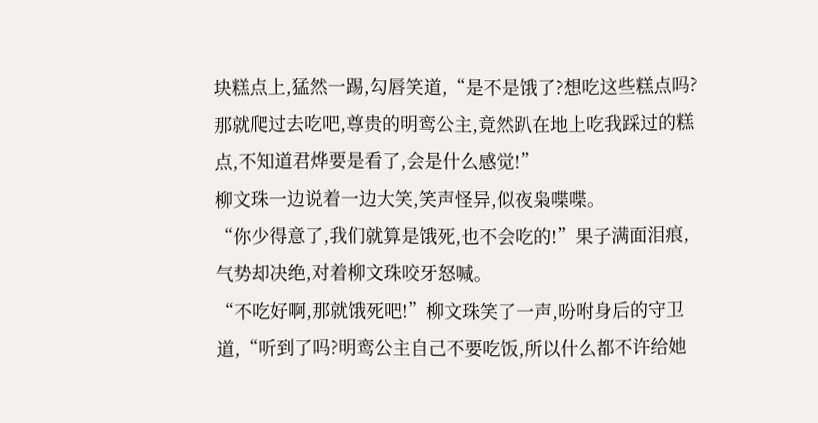块糕点上,猛然一踢,勾唇笑道,“是不是饿了?想吃这些糕点吗?那就爬过去吃吧,尊贵的明鸾公主,竟然趴在地上吃我踩过的糕点,不知道君烨要是看了,会是什么感觉!”
柳文珠一边说着一边大笑,笑声怪异,似夜枭喋喋。
“你少得意了,我们就算是饿死,也不会吃的!”果子满面泪痕,气势却决绝,对着柳文珠咬牙怒喊。
“不吃好啊,那就饿死吧!”柳文珠笑了一声,吩咐身后的守卫道,“听到了吗?明鸾公主自己不要吃饭,所以什么都不许给她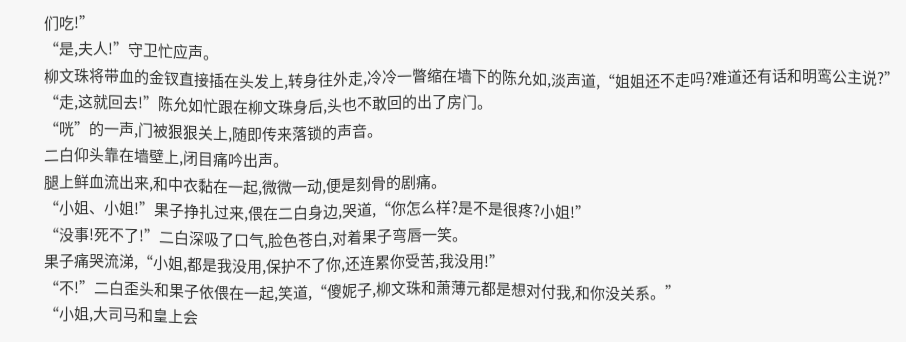们吃!”
“是,夫人!”守卫忙应声。
柳文珠将带血的金钗直接插在头发上,转身往外走,冷冷一瞥缩在墙下的陈允如,淡声道,“姐姐还不走吗?难道还有话和明鸾公主说?”
“走,这就回去!”陈允如忙跟在柳文珠身后,头也不敢回的出了房门。
“咣”的一声,门被狠狠关上,随即传来落锁的声音。
二白仰头靠在墙壁上,闭目痛吟出声。
腿上鲜血流出来,和中衣黏在一起,微微一动,便是刻骨的剧痛。
“小姐、小姐!”果子挣扎过来,偎在二白身边,哭道,“你怎么样?是不是很疼?小姐!”
“没事!死不了!”二白深吸了口气,脸色苍白,对着果子弯唇一笑。
果子痛哭流涕,“小姐,都是我没用,保护不了你,还连累你受苦,我没用!”
“不!”二白歪头和果子依偎在一起,笑道,“傻妮子,柳文珠和萧薄元都是想对付我,和你没关系。”
“小姐,大司马和皇上会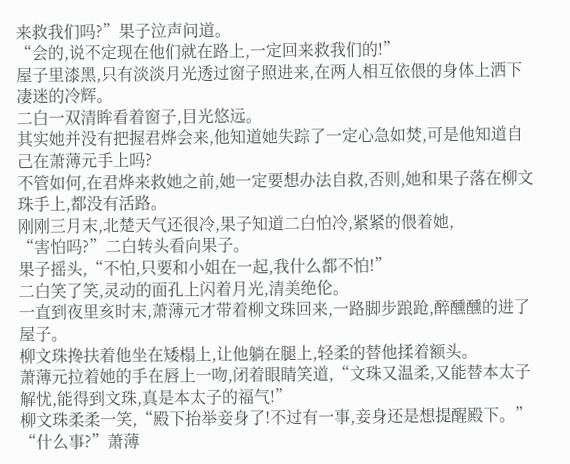来救我们吗?”果子泣声问道。
“会的,说不定现在他们就在路上,一定回来救我们的!”
屋子里漆黑,只有淡淡月光透过窗子照进来,在两人相互依偎的身体上洒下凄迷的冷辉。
二白一双清眸看着窗子,目光悠远。
其实她并没有把握君烨会来,他知道她失踪了一定心急如焚,可是他知道自己在萧薄元手上吗?
不管如何,在君烨来救她之前,她一定要想办法自救,否则,她和果子落在柳文珠手上,都没有活路。
刚刚三月末,北楚天气还很冷,果子知道二白怕冷,紧紧的偎着她,
“害怕吗?”二白转头看向果子。
果子摇头,“不怕,只要和小姐在一起,我什么都不怕!”
二白笑了笑,灵动的面孔上闪着月光,清美绝伦。
一直到夜里亥时末,萧薄元才带着柳文珠回来,一路脚步踉跄,醉醺醺的进了屋子。
柳文珠搀扶着他坐在矮榻上,让他躺在腿上,轻柔的替他揉着额头。
萧薄元拉着她的手在唇上一吻,闭着眼睛笑道,“文珠又温柔,又能替本太子解忧,能得到文珠,真是本太子的福气!”
柳文珠柔柔一笑,“殿下抬举妾身了!不过有一事,妾身还是想提醒殿下。”
“什么事?”萧薄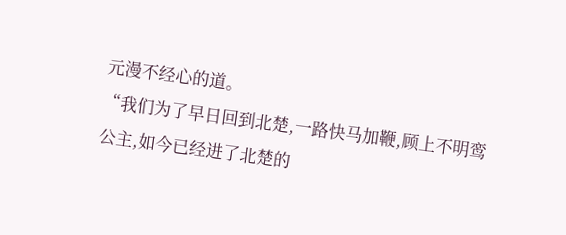元漫不经心的道。
“我们为了早日回到北楚,一路快马加鞭,顾上不明鸾公主,如今已经进了北楚的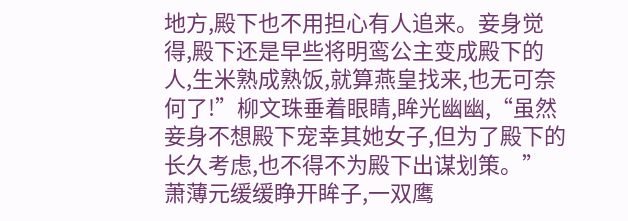地方,殿下也不用担心有人追来。妾身觉得,殿下还是早些将明鸾公主变成殿下的人,生米熟成熟饭,就算燕皇找来,也无可奈何了!”柳文珠垂着眼睛,眸光幽幽,“虽然妾身不想殿下宠幸其她女子,但为了殿下的长久考虑,也不得不为殿下出谋划策。”
萧薄元缓缓睁开眸子,一双鹰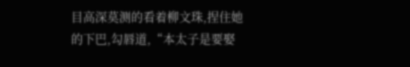目高深莫测的看着柳文珠,捏住她的下巴,勾唇道,“本太子是要娶